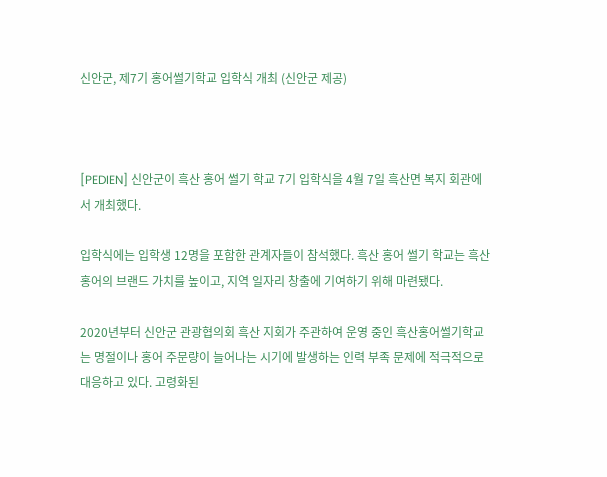신안군, 제7기 홍어썰기학교 입학식 개최 (신안군 제공)



[PEDIEN] 신안군이 흑산 홍어 썰기 학교 7기 입학식을 4월 7일 흑산면 복지 회관에서 개최했다.

입학식에는 입학생 12명을 포함한 관계자들이 참석했다. 흑산 홍어 썰기 학교는 흑산 홍어의 브랜드 가치를 높이고, 지역 일자리 창출에 기여하기 위해 마련됐다.

2020년부터 신안군 관광협의회 흑산 지회가 주관하여 운영 중인 흑산홍어썰기학교는 명절이나 홍어 주문량이 늘어나는 시기에 발생하는 인력 부족 문제에 적극적으로 대응하고 있다. 고령화된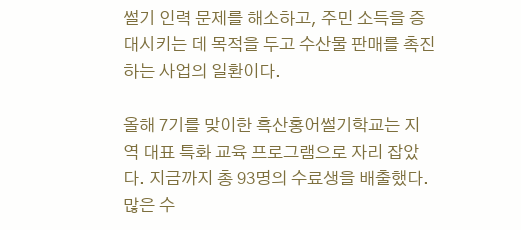썰기 인력 문제를 해소하고, 주민 소득을 증대시키는 데 목적을 두고 수산물 판매를 촉진하는 사업의 일환이다.

올해 7기를 맞이한 흑산홍어썰기학교는 지역 대표 특화 교육 프로그램으로 자리 잡았다. 지금까지 총 93명의 수료생을 배출했다. 많은 수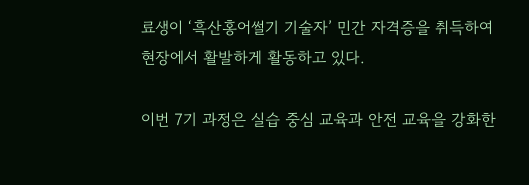료생이 ‘흑산홍어썰기 기술자’ 민간 자격증을 취득하여 현장에서 활발하게 활동하고 있다.

이번 7기 과정은 실습 중심 교육과 안전 교육을 강화한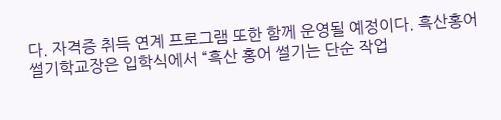다. 자격증 취득 연계 프로그램 또한 함께 운영될 예정이다. 흑산홍어썰기학교장은 입학식에서 “흑산 홍어 썰기는 단순 작업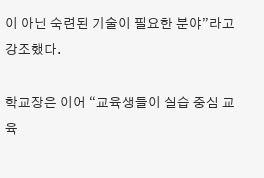이 아닌 숙련된 기술이 필요한 분야”라고 강조했다.

학교장은 이어 “교육생들이 실습 중심 교육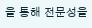을 통해 전문성을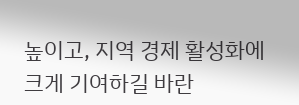높이고, 지역 경제 활성화에 크게 기여하길 바란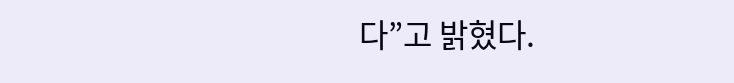다”고 밝혔다.